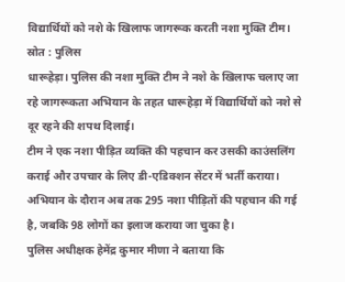विद्यार्थियों को नशे के खिलाफ जागरूक करती नशा मुक्ति टीम। स्रोत : पुलिस
धारूहेड़ा। पुलिस की नशा मुक्ति टीम ने नशे के खिलाफ चलाए जा रहे जागरूकता अभियान के तहत धारूहेड़ा में विद्यार्थियों को नशे से दूर रहने की शपथ दिलाई।
टीम ने एक नशा पीड़ित व्यक्ति की पहचान कर उसकी काउंसलिंग कराई और उपचार के लिए डी-एडिक्शन सेंटर में भर्ती कराया। अभियान के दौरान अब तक 295 नशा पीड़ितों की पहचान की गई है, जबकि 98 लोगों का इलाज कराया जा चुका है।
पुलिस अधीक्षक हेमेंद्र कुमार मीणा ने बताया कि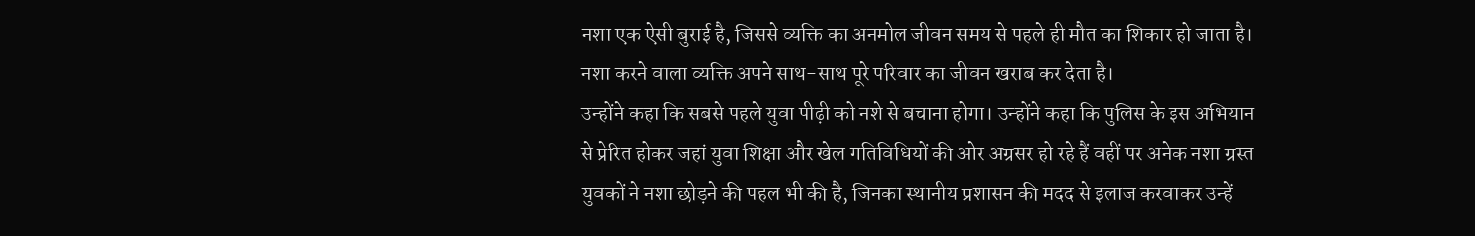नशा एक ऐसी बुराई है, जिससे व्यक्ति का अनमोल जीवन समय से पहले ही मौत का शिकार हो जाता है। नशा करने वाला व्यक्ति अपने साथ-साथ पूरे परिवार का जीवन खराब कर देता है।
उन्होंने कहा कि सबसे पहले युवा पीढ़ी को नशे से बचाना होगा। उन्होंने कहा कि पुलिस के इस अभियान से प्रेरित होकर जहां युवा शिक्षा और खेल गतिविधियों की ओर अग्रसर हो रहे हैं वहीं पर अनेक नशा ग्रस्त युवकों ने नशा छोड़ने की पहल भी की है, जिनका स्थानीय प्रशासन की मदद से इलाज करवाकर उन्हें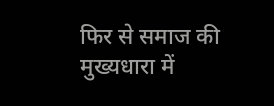फिर से समाज की मुख्यधारा में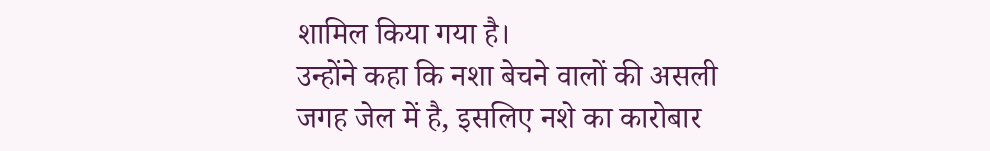शामिल किया गया है।
उन्होंने कहा कि नशा बेचने वालों की असली जगह जेल में है, इसलिए नशे का कारोबार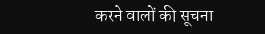करने वालों की सूचना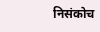निसंकोच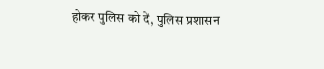होकर पुलिस को दें, पुलिस प्रशासन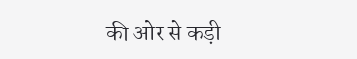की ओर से कड़ी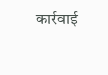कार्रवाई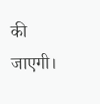की जाएगी।